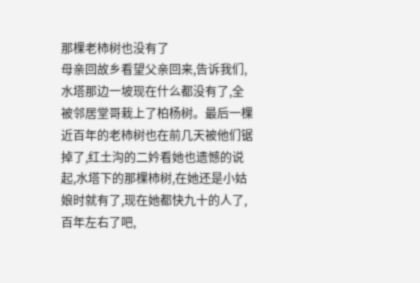那棵老柿树也没有了
母亲回故乡看望父亲回来,告诉我们,水塔那边一坡现在什么都没有了,全被邻居堂哥栽上了柏杨树。最后一棵近百年的老柿树也在前几天被他们锯掉了,红土沟的二妗看她也遗憾的说起,水塔下的那棵柿树,在她还是小姑娘时就有了,现在她都快九十的人了,百年左右了吧,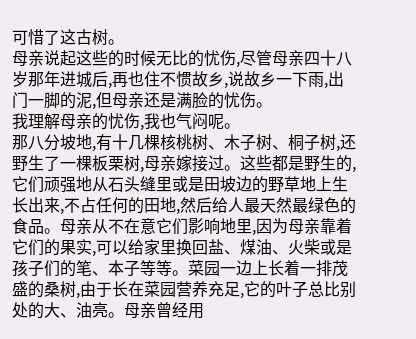可惜了这古树。
母亲说起这些的时候无比的忧伤,尽管母亲四十八岁那年进城后,再也住不惯故乡,说故乡一下雨,出门一脚的泥,但母亲还是满脸的忧伤。
我理解母亲的忧伤,我也气闷呢。
那八分坡地,有十几棵核桃树、木子树、桐子树,还野生了一棵板栗树,母亲嫁接过。这些都是野生的,它们顽强地从石头缝里或是田坡边的野草地上生长出来,不占任何的田地,然后给人最天然最绿色的食品。母亲从不在意它们影响地里,因为母亲靠着它们的果实,可以给家里换回盐、煤油、火柴或是孩子们的笔、本子等等。菜园一边上长着一排茂盛的桑树,由于长在菜园营养充足,它的叶子总比别处的大、油亮。母亲曾经用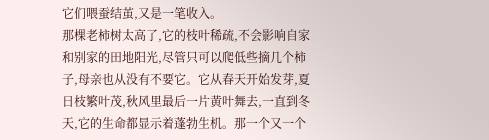它们喂蚕结茧,又是一笔收入。
那棵老柿树太高了,它的枝叶稀疏,不会影响自家和别家的田地阳光,尽管只可以爬低些摘几个柿子,母亲也从没有不要它。它从春天开始发芽,夏日枝繁叶茂,秋风里最后一片黄叶舞去,一直到冬天,它的生命都显示着蓬勃生机。那一个又一个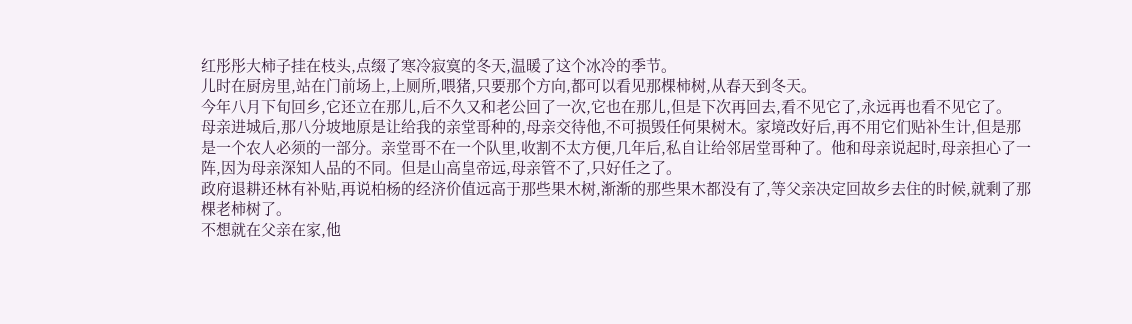红彤彤大柿子挂在枝头,点缀了寒冷寂寞的冬天,温暖了这个冰冷的季节。
儿时在厨房里,站在门前场上,上厕所,喂猪,只要那个方向,都可以看见那棵柿树,从春天到冬天。
今年八月下旬回乡,它还立在那儿,后不久又和老公回了一次,它也在那儿,但是下次再回去,看不见它了,永远再也看不见它了。
母亲进城后,那八分坡地原是让给我的亲堂哥种的,母亲交待他,不可损毁任何果树木。家境改好后,再不用它们贴补生计,但是那是一个农人必须的一部分。亲堂哥不在一个队里,收割不太方便,几年后,私自让给邻居堂哥种了。他和母亲说起时,母亲担心了一阵,因为母亲深知人品的不同。但是山高皇帝远,母亲管不了,只好任之了。
政府退耕还林有补贴,再说柏杨的经济价值远高于那些果木树,渐渐的那些果木都没有了,等父亲决定回故乡去住的时候,就剩了那棵老柿树了。
不想就在父亲在家,他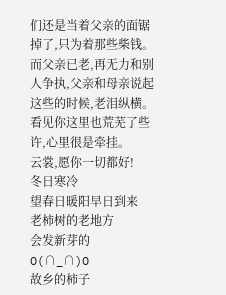们还是当着父亲的面锯掉了,只为着那些柴钱。而父亲已老,再无力和别人争执,父亲和母亲说起这些的时候,老泪纵横。
看见你这里也荒芜了些许,心里很是牵挂。
云裳,愿你一切都好!
冬日寒冷
望春日暖阳早日到来
老柿树的老地方
会发新芽的
O(∩_∩)O
故乡的柿子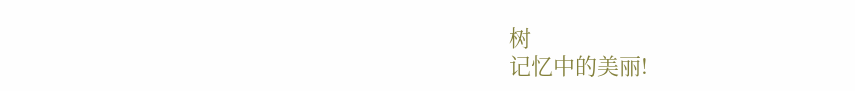树
记忆中的美丽!